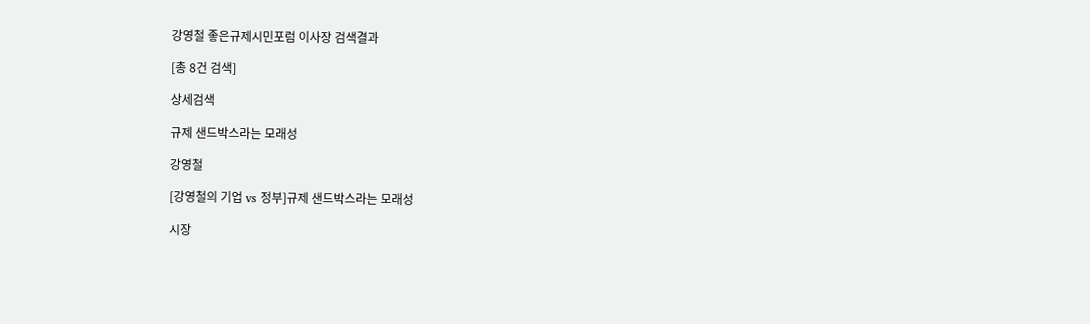강영철 좋은규제시민포럼 이사장 검색결과

[총 8건 검색]

상세검색

규제 샌드박스라는 모래성

강영철

[강영철의 기업 vs 정부]규제 샌드박스라는 모래성

시장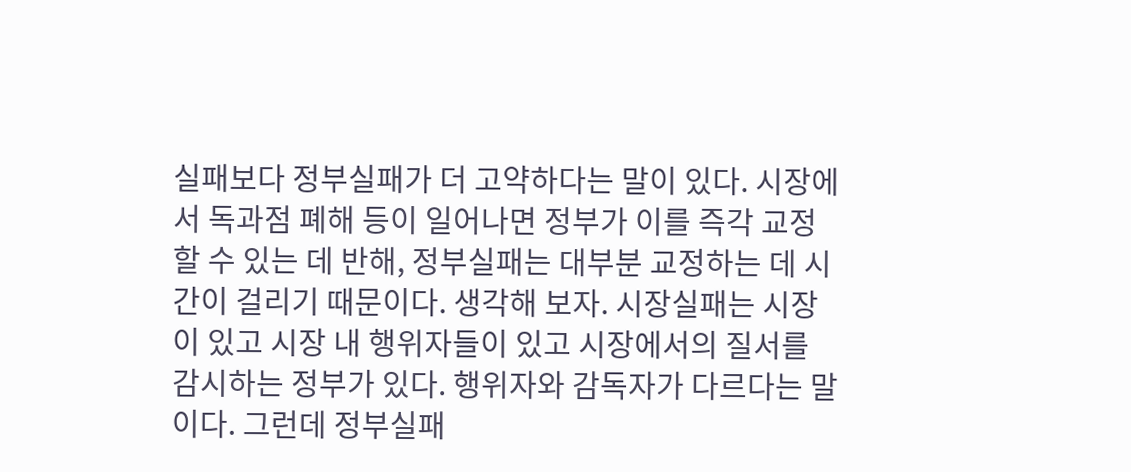실패보다 정부실패가 더 고약하다는 말이 있다. 시장에서 독과점 폐해 등이 일어나면 정부가 이를 즉각 교정할 수 있는 데 반해, 정부실패는 대부분 교정하는 데 시간이 걸리기 때문이다. 생각해 보자. 시장실패는 시장이 있고 시장 내 행위자들이 있고 시장에서의 질서를 감시하는 정부가 있다. 행위자와 감독자가 다르다는 말이다. 그런데 정부실패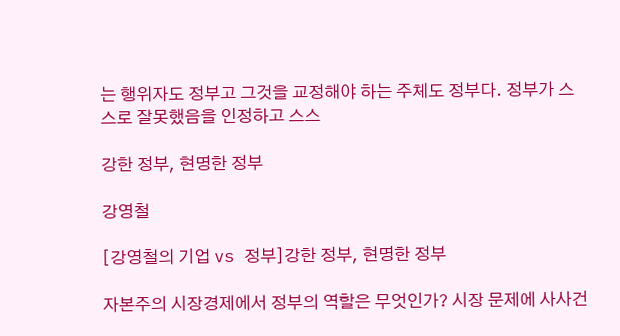는 행위자도 정부고 그것을 교정해야 하는 주체도 정부다. 정부가 스스로 잘못했음을 인정하고 스스

강한 정부, 현명한 정부

강영철

[강영철의 기업 vs 정부]강한 정부, 현명한 정부

자본주의 시장경제에서 정부의 역할은 무엇인가? 시장 문제에 사사건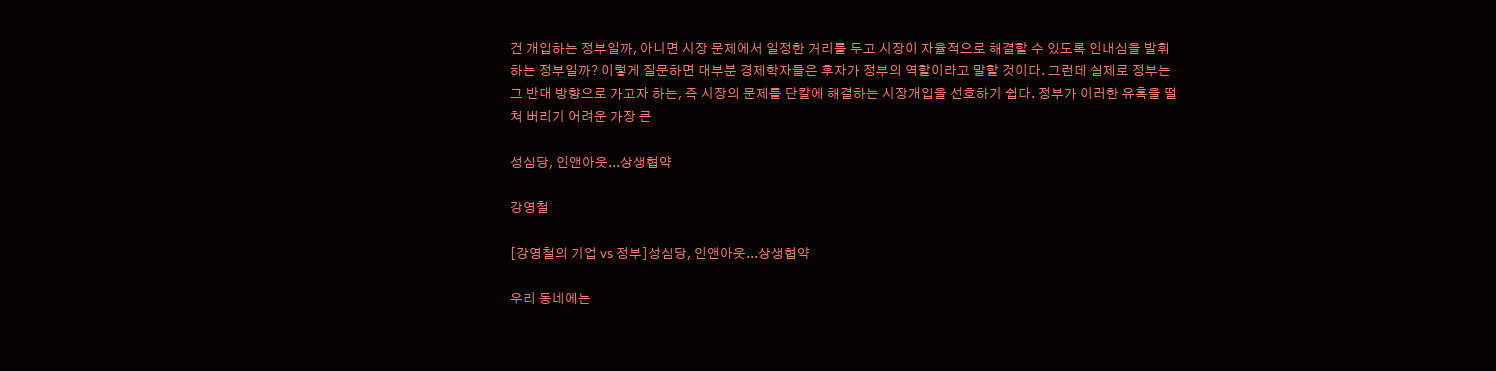건 개입하는 정부일까, 아니면 시장 문제에서 일정한 거리를 두고 시장이 자율적으로 해결할 수 있도록 인내심을 발휘하는 정부일까? 이렇게 질문하면 대부분 경제학자들은 후자가 정부의 역할이라고 말할 것이다. 그런데 실제로 정부는 그 반대 방향으로 가고자 하는, 즉 시장의 문제를 단칼에 해결하는 시장개입을 선호하기 쉽다. 정부가 이러한 유혹을 떨쳐 버리기 어려운 가장 큰

성심당, 인앤아웃...상생협약

강영철

[강영철의 기업 vs 정부]성심당, 인앤아웃...상생협약

우리 동네에는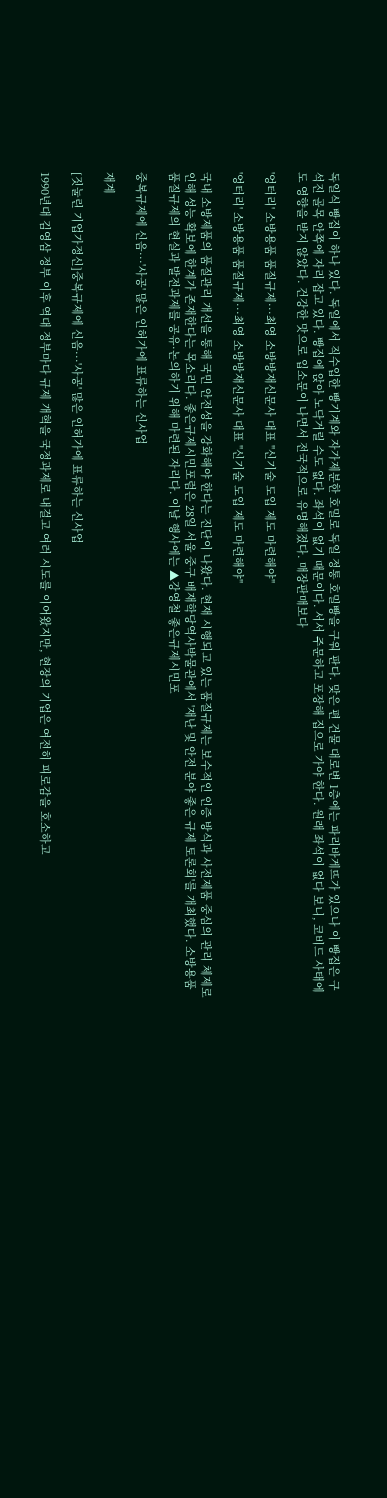독일식 빵집이 하나 있다. 독일에서 직수입한 빵기계와 자가제분한 호밀로 독일 정통 호밀빵을 구워 판다. 맞은 편 건물 대로변 1층에는 파리바게뜨가 있으나 이 빵집은 구석진 골목 안쪽에 자리 잡고 있다. 빵집에 앉아 노닥거릴 수도 없다. 좌석이 없기 때문이다. 서서 주문하고 포장해 집으로 가야 한다. 원래 좌석이 없다 보니, 코비드 사태에도 영향을 받지 않았다. 건강한 맛으로 입소문이 나면서 전국적으로 유명해졌다. 매장판매보다

'엉터리' 소방용품 품질규제···최영 소방방재신문사 대표 "신기술 도입 제도 마련해야"

'엉터리' 소방용품 품질규제···최영 소방방재신문사 대표 "신기술 도입 제도 마련해야"

국내 소방제품의 품질관리 개선을 통해 국민 안전성을 강화해야 한다는 진단이 나왔다. 현재 시행되고 있는 품질규제는 보수적인 인증 방식과 사전제품 중심의 관리 체제로 인해 성능 확보에 한계가 존재한다는 목소리다. 좋은규제시민포럼은 28일 서울 중구 배재학당역사박물관에서 '재난 및 안전 분야 좋은 규제 토론회'를 개최했다. 소방용품 품질규제의 현실과 발전과제를 공유·논의하기 위해 마련된 자리다. 이날 행사에는 ▲강영철 좋은규제시민포

중복규제에 신음···'사공' 많은 인허가에 표류하는 신사업

재계

[짓눌린 기업가정신]중복규제에 신음···'사공' 많은 인허가에 표류하는 신사업

1990년대 김영삼 정부 이후 역대 정부마다 규제 개혁을 국정과제로 내걸고 여러 시도를 이어왔지만, 현장의 기업은 여전히 피로감을 호소하고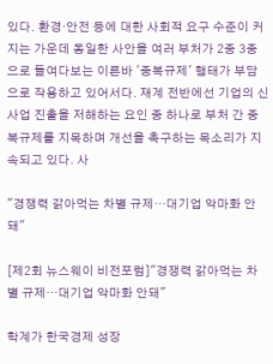있다. 환경·안전 등에 대한 사회적 요구 수준이 커지는 가운데 동일한 사안을 여러 부처가 2중 3중으로 들여다보는 이른바 '중복규제' 행태가 부담으로 작용하고 있어서다. 재계 전반에선 기업의 신사업 진출을 저해하는 요인 중 하나로 부처 간 중복규제를 지목하며 개선을 촉구하는 목소리가 지속되고 있다. 사

"경쟁력 갉아먹는 차별 규제···대기업 악마화 안돼"

[제2회 뉴스웨이 비전포럼]"경쟁력 갉아먹는 차별 규제···대기업 악마화 안돼"

학계가 한국경제 성장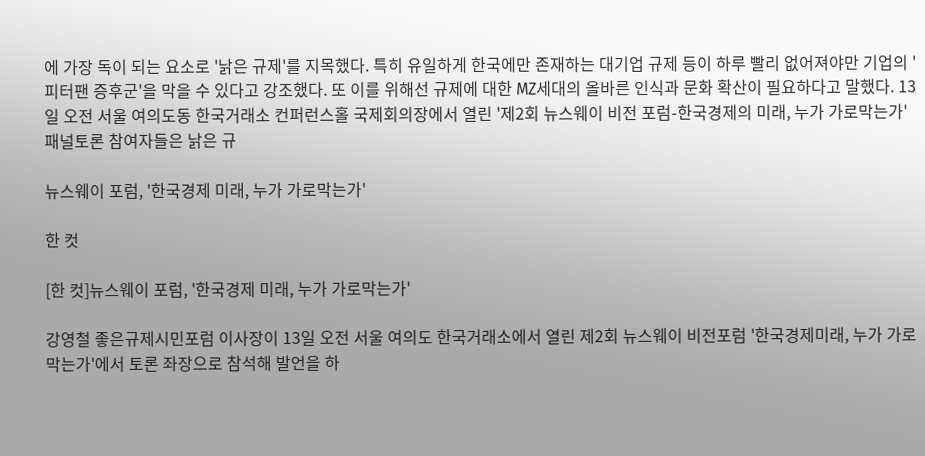에 가장 독이 되는 요소로 '낡은 규제'를 지목했다. 특히 유일하게 한국에만 존재하는 대기업 규제 등이 하루 빨리 없어져야만 기업의 '피터팬 증후군'을 막을 수 있다고 강조했다. 또 이를 위해선 규제에 대한 MZ세대의 올바른 인식과 문화 확산이 필요하다고 말했다. 13일 오전 서울 여의도동 한국거래소 컨퍼런스홀 국제회의장에서 열린 '제2회 뉴스웨이 비전 포럼-한국경제의 미래, 누가 가로막는가' 패널토론 참여자들은 낡은 규

뉴스웨이 포럼, '한국경제 미래, 누가 가로막는가'

한 컷

[한 컷]뉴스웨이 포럼, '한국경제 미래, 누가 가로막는가'

강영철 좋은규제시민포럼 이사장이 13일 오전 서울 여의도 한국거래소에서 열린 제2회 뉴스웨이 비전포럼 '한국경제미래, 누가 가로막는가'에서 토론 좌장으로 참석해 발언을 하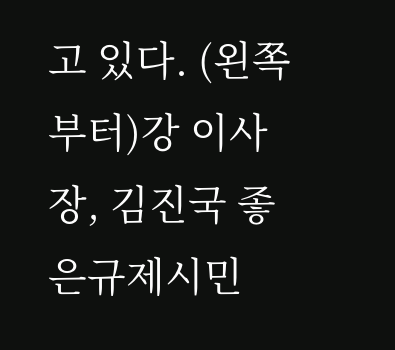고 있다. (왼쪽부터)강 이사장, 김진국 좋은규제시민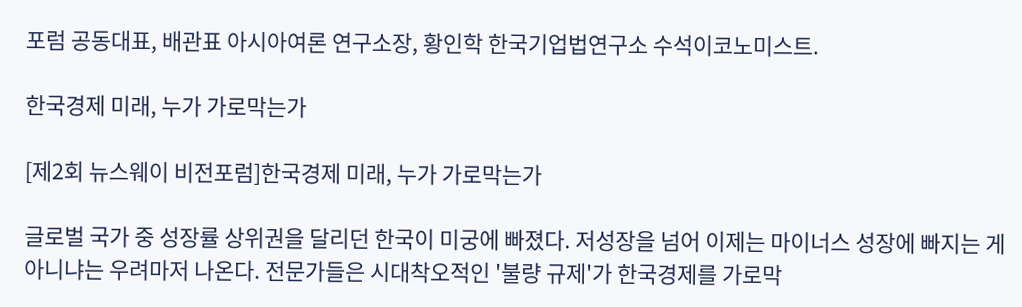포럼 공동대표, 배관표 아시아여론 연구소장, 황인학 한국기업법연구소 수석이코노미스트.

한국경제 미래, 누가 가로막는가

[제2회 뉴스웨이 비전포럼]한국경제 미래, 누가 가로막는가

글로벌 국가 중 성장률 상위권을 달리던 한국이 미궁에 빠졌다. 저성장을 넘어 이제는 마이너스 성장에 빠지는 게 아니냐는 우려마저 나온다. 전문가들은 시대착오적인 '불량 규제'가 한국경제를 가로막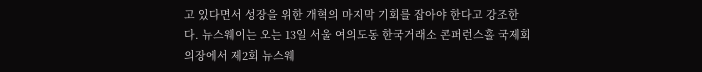고 있다면서 성장을 위한 개혁의 마지막 기회를 잡아야 한다고 강조한다. 뉴스웨이는 오는 13일 서울 여의도동 한국거래소 콘퍼런스홀 국제회의장에서 제2회 뉴스웨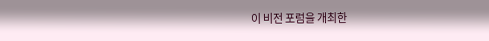이 비전 포럼을 개최한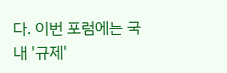다. 이번 포럼에는 국내 '규제'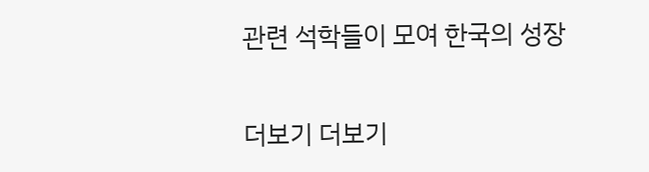관련 석학들이 모여 한국의 성장

더보기 더보기